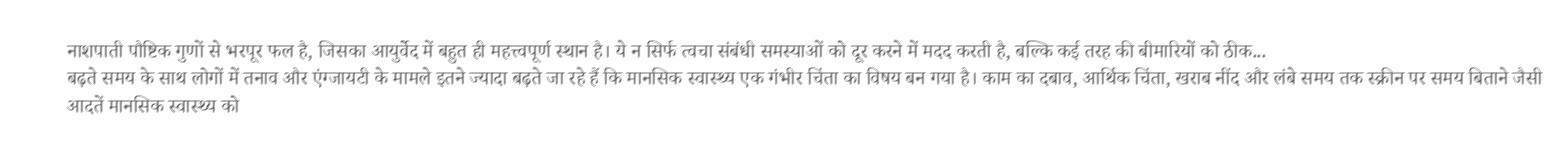नाशपाती पौष्टिक गुणों से भरपूर फल है, जिसका आयुर्वेद में बहुत ही महत्त्वपूर्ण स्थान है। ये न सिर्फ त्वचा संबंधी समस्याओं को दूर करने में मदद करती है, बल्कि कई तरह की बीमारियों को ठीक...
बढ़ते समय के साथ लोगों में तनाव और एंग्जायटी के मामले इतने ज्यादा बढ़ते जा रहे हैं कि मानसिक स्वास्थ्य एक गंभीर चिंता का विषय बन गया है। काम का दबाव, आर्थिक चिंता, खराब नींद और लंबे समय तक स्क्रीन पर समय बिताने जैसी आदतें मानसिक स्वास्थ्य को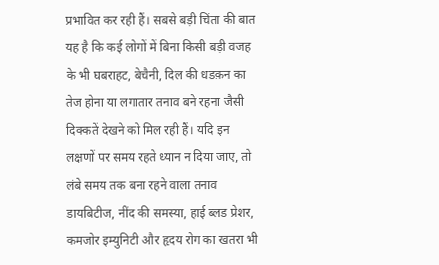प्रभावित कर रही हैं। सबसे बड़ी चिंता की बात यह है कि कई लोगों में बिना किसी बड़ी वजह के भी घबराहट, बेचैनी, दिल की धडक़न का तेज होना या लगातार तनाव बने रहना जैसी दिक्कतें देखने को मिल रही हैं। यदि इन लक्षणों पर समय रहते ध्यान न दिया जाए, तो लंबे समय तक बना रहने वाला तनाव डायबिटीज, नींद की समस्या, हाई ब्लड प्रेशर, कमजोर इम्युनिटी और हृदय रोग का खतरा भी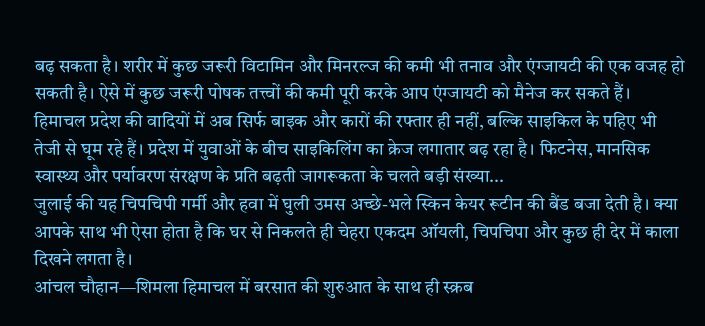बढ़ सकता है। शरीर में कुछ जरूरी विटामिन और मिनरल्ज की कमी भी तनाव और एंग्जायटी की एक वजह हो सकती है। ऐसे में कुछ जरूरी पोषक तत्त्वों की कमी पूरी करके आप एंग्जायटी को मैनेज कर सकते हैं।
हिमाचल प्रदेश की वादियों में अब सिर्फ बाइक और कारों की रफ्तार ही नहीं, बल्कि साइकिल के पहिए भी तेजी से घूम रहे हैं। प्रदेश में युवाओं के बीच साइकिलिंग का क्रेज लगातार बढ़ रहा है। फिटनेस, मानसिक स्वास्थ्य और पर्यावरण संरक्षण के प्रति बढ़ती जागरूकता के चलते बड़ी संख्या...
जुलाई की यह चिपचिपी गर्मी और हवा में घुली उमस अच्छे-भले स्किन केयर रूटीन की बैंड बजा देती है। क्या आपके साथ भी ऐसा होता है कि घर से निकलते ही चेहरा एकदम ऑयली, चिपचिपा और कुछ ही देर में काला दिखने लगता है।
आंचल चौहान—शिमला हिमाचल में बरसात की शुरुआत के साथ ही स्क्रब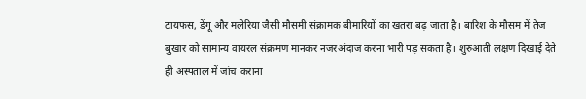टायफस, डेंगू और मलेरिया जैसी मौसमी संक्रामक बीमारियों का खतरा बढ़ जाता है। बारिश के मौसम में तेज बुखार को सामान्य वायरल संक्रमण मानकर नजरअंदाज करना भारी पड़ सकता है। शुरुआती लक्षण दिखाई देते ही अस्पताल में जांच कराना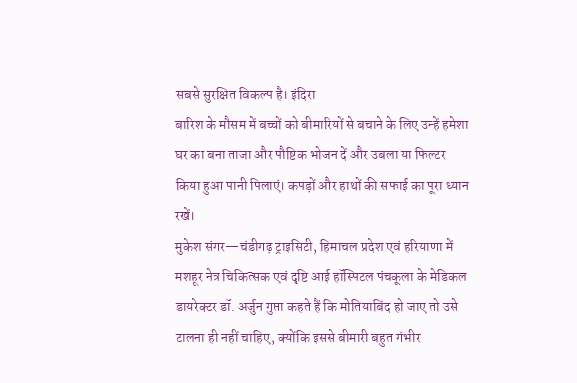सबसे सुरक्षित विकल्प है। इंदिरा
बारिश के मौसम में बच्चों को बीमारियों से बचाने के लिए उन्हें हमेशा घर का बना ताजा और पौष्टिक भोजन दें और उबला या फिल्टर किया हुआ पानी पिलाएं। कपड़ों और हाथों की सफाई का पूरा ध्यान रखें।
मुकेश संगर—चंडीगढ़ ट्राइसिटी, हिमाचल प्रदेश एवं हरियाणा में मशहूर नेत्र चिकित्सक एवं दृष्टि आई हॉस्पिटल पंचकूला के मेडिकल डायरेक्टर डॉ. अर्जुन गुप्ता कहते हैं कि मोतियाबिंद हो जाए तो उसे टालना ही नहीं चाहिए, क्योंकि इससे बीमारी बहुत गंभीर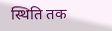स्थिति तक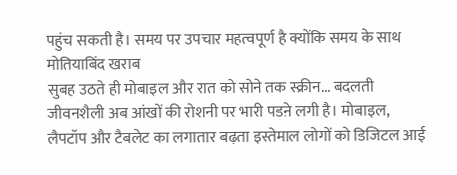पहुंच सकती है। समय पर उपचार महत्वपूर्ण है क्योंकि समय के साथ मोतियाबिंद खराब
सुबह उठते ही मोबाइल और रात को सोने तक स्क्रीन... बदलती जीवनशैली अब आंखों की रोशनी पर भारी पडऩे लगी है। मोबाइल, लैपटॉप और टैबलेट का लगातार बढ़ता इस्तेमाल लोगों को डिजिटल आई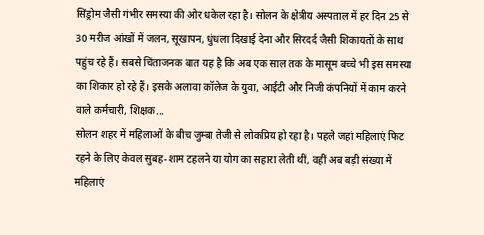सिंड्रोम जैसी गंभीर समस्या की ओर धकेल रहा है। सोलन के क्षेत्रीय अस्पताल में हर दिन 25 से 30 मरीज आंखों में जलन, सूखापन, धुंधला दिखाई देना और सिरदर्द जैसी शिकायतों के साथ पहुंच रहे हैं। सबसे चिंताजनक बात यह है कि अब एक साल तक के मासूम बच्चे भी इस समस्या का शिकार हो रहे हैं। इसके अलावा कॉलेज के युवा, आईटी और निजी कंपनियों में काम करने वाले कर्मचारी, शिक्षक...
सोलन शहर में महिलाओं के बीच जुम्बा तेजी से लोकप्रिय हो रहा है। पहले जहां महिलाएं फिट रहने के लिए केवल सुबह-शाम टहलने या योग का सहारा लेती थीं, वहीं अब बड़ी संख्या में महिलाएं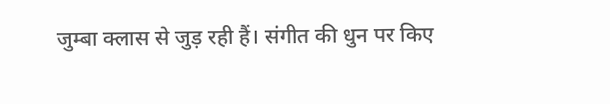जुम्बा क्लास से जुड़ रही हैं। संगीत की धुन पर किए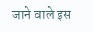जाने वाले इस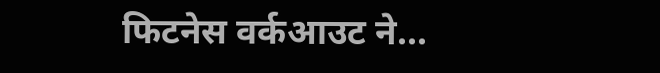फिटनेस वर्कआउट ने...